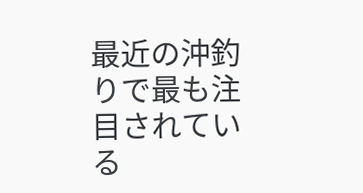最近の沖釣りで最も注目されている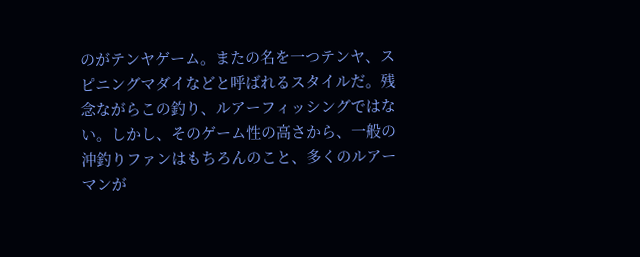のがテンヤゲーム。またの名を一つテンヤ、スピニングマダイなどと呼ばれるスタイルだ。残念ながらこの釣り、ルアーフィッシングではない。しかし、そのゲーム性の高さから、一般の沖釣りファンはもちろんのこと、多くのルアーマンが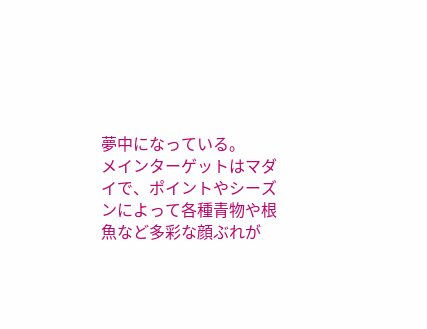夢中になっている。
メインターゲットはマダイで、ポイントやシーズンによって各種青物や根魚など多彩な顔ぶれが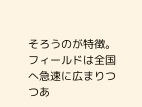そろうのが特徴。フィールドは全国へ急速に広まりつつあ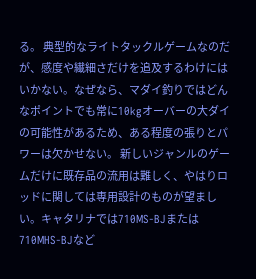る。 典型的なライトタックルゲームなのだが、感度や繊細さだけを追及するわけにはいかない。なぜなら、マダイ釣りではどんなポイントでも常に10kgオーバーの大ダイの可能性があるため、ある程度の張りとパワーは欠かせない。 新しいジャンルのゲームだけに既存品の流用は難しく、やはりロッドに関しては専用設計のものが望ましい。キャタリナでは710MS-BJまたは710MHS-BJなど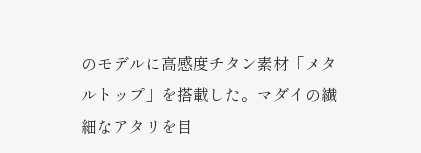のモデルに高感度チタン素材「メタルトップ」を搭載した。マダイの繊細なアタリを目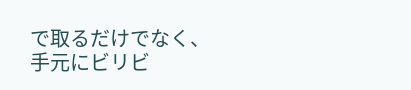で取るだけでなく、手元にビリビ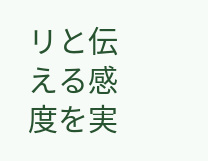リと伝える感度を実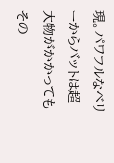現。パワフルなベリーからバットは超大物がかかってもその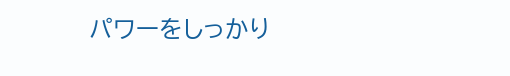パワーをしっかり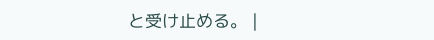と受け止める。 |